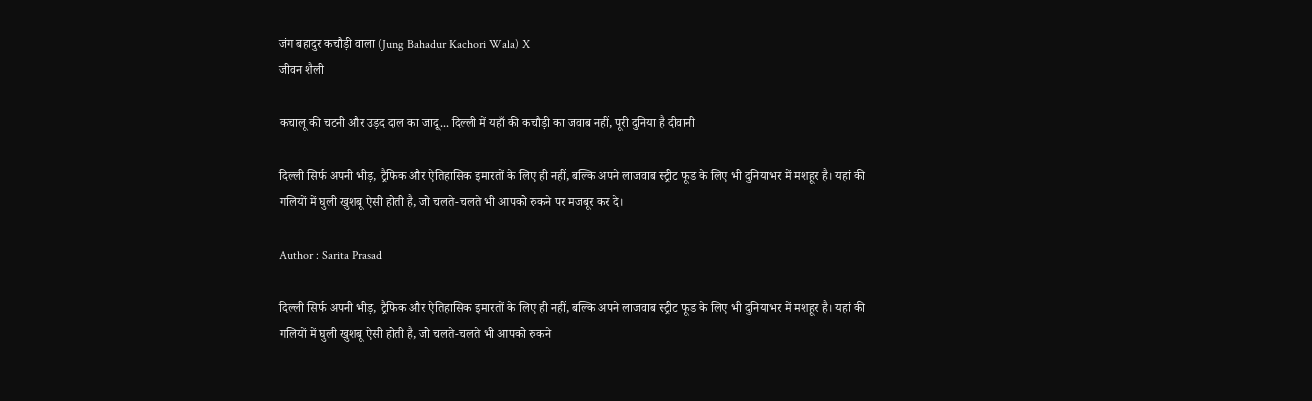जंग बहादुर कचौड़ी वाला (Jung Bahadur Kachori Wala) X
जीवन शैली

कचालू की चटनी और उड़द दाल का जादू... दिल्ली में यहाँ की कचौड़ी का जवाब नहीं, पूरी दुनिया है दीवानी

दिल्ली सिर्फ अपनी भीड़, ट्रैफिक और ऐतिहासिक इमारतों के लिए ही नहीं, बल्कि अपने लाजवाब स्ट्रीट फूड के लिए भी दुनियाभर में मशहूर है। यहां की गलियों में घुली खुशबू ऐसी होती है, जो चलते-चलते भी आपको रुकने पर मजबूर कर दे।

Author : Sarita Prasad

दिल्ली सिर्फ अपनी भीड़, ट्रैफिक और ऐतिहासिक इमारतों के लिए ही नहीं, बल्कि अपने लाजवाब स्ट्रीट फूड के लिए भी दुनियाभर में मशहूर है। यहां की गलियों में घुली खुशबू ऐसी होती है, जो चलते-चलते भी आपको रुकने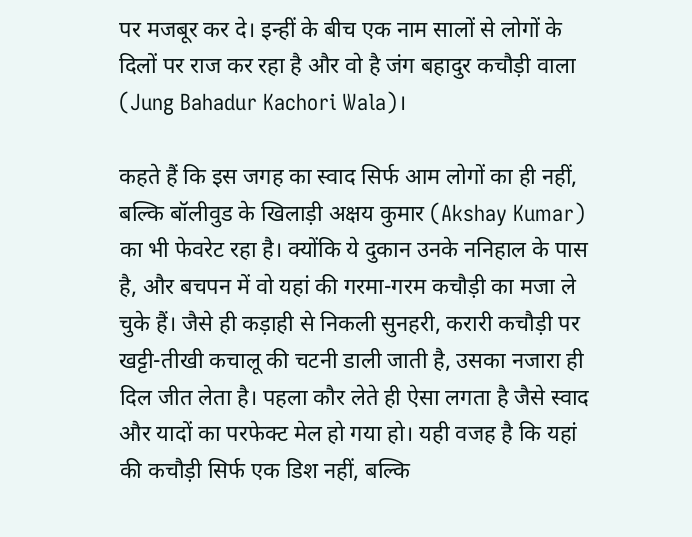पर मजबूर कर दे। इन्हीं के बीच एक नाम सालों से लोगों के दिलों पर राज कर रहा है और वो है जंग बहादुर कचौड़ी वाला (Jung Bahadur Kachori Wala)।

कहते हैं कि इस जगह का स्वाद सिर्फ आम लोगों का ही नहीं, बल्कि बॉलीवुड के खिलाड़ी अक्षय कुमार (Akshay Kumar) का भी फेवरेट रहा है। क्योंकि ये दुकान उनके ननिहाल के पास है, और बचपन में वो यहां की गरमा-गरम कचौड़ी का मजा ले चुके हैं। जैसे ही कड़ाही से निकली सुनहरी, करारी कचौड़ी पर खट्टी-तीखी कचालू की चटनी डाली जाती है, उसका नजारा ही दिल जीत लेता है। पहला कौर लेते ही ऐसा लगता है जैसे स्वाद और यादों का परफेक्ट मेल हो गया हो। यही वजह है कि यहां की कचौड़ी सिर्फ एक डिश नहीं, बल्कि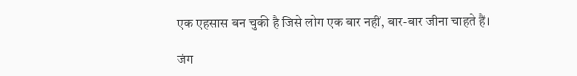एक एहसास बन चुकी है जिसे लोग एक बार नहीं, बार-बार जीना चाहते हैं।

जंग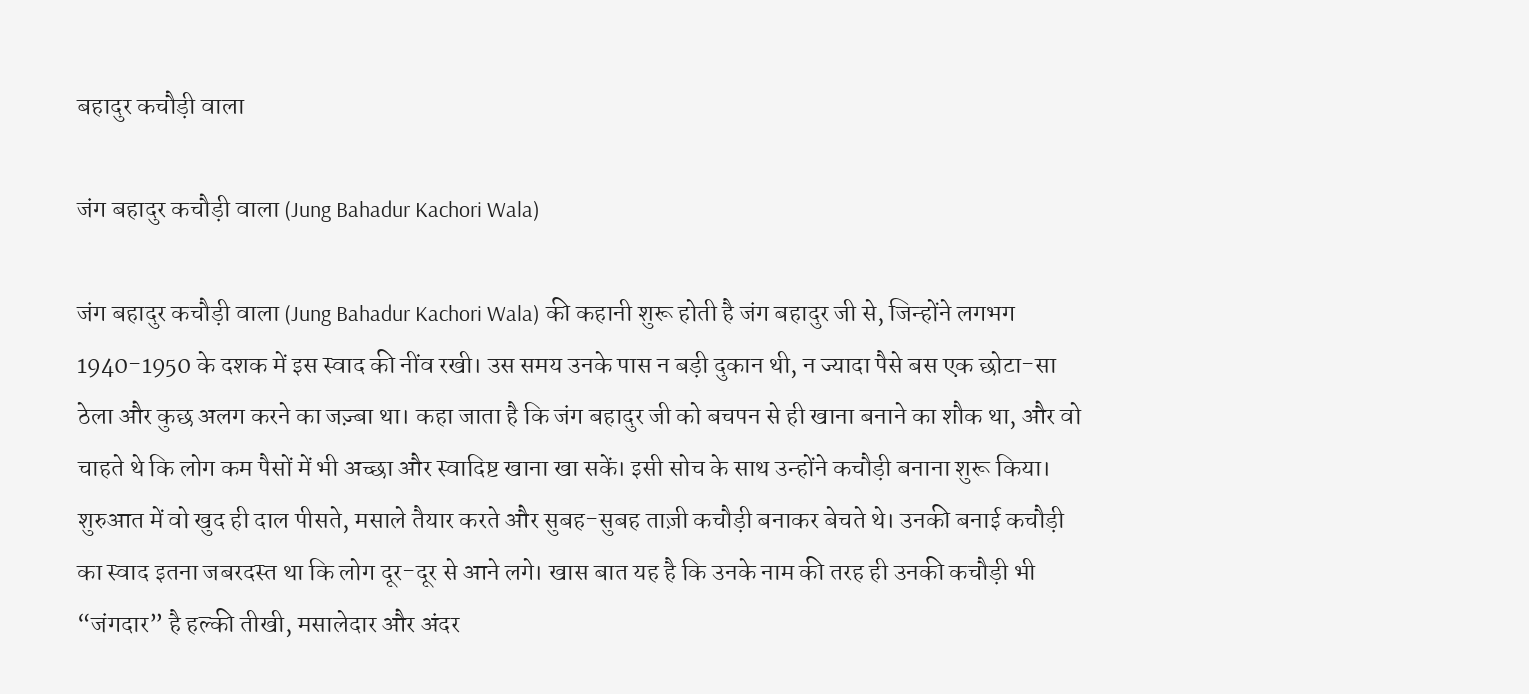बहादुर कचौड़ी वाला

जंग बहादुर कचौड़ी वाला (Jung Bahadur Kachori Wala)

जंग बहादुर कचौड़ी वाला (Jung Bahadur Kachori Wala) की कहानी शुरू होती है जंग बहादुर जी से, जिन्होंने लगभग 1940-1950 के दशक में इस स्वाद की नींव रखी। उस समय उनके पास न बड़ी दुकान थी, न ज्यादा पैसे बस एक छोटा-सा ठेला और कुछ अलग करने का जज़्बा था। कहा जाता है कि जंग बहादुर जी को बचपन से ही खाना बनाने का शौक था, और वो चाहते थे कि लोग कम पैसों में भी अच्छा और स्वादिष्ट खाना खा सकें। इसी सोच के साथ उन्होंने कचौड़ी बनाना शुरू किया। शुरुआत में वो खुद ही दाल पीसते, मसाले तैयार करते और सुबह-सुबह ताज़ी कचौड़ी बनाकर बेचते थे। उनकी बनाई कचौड़ी का स्वाद इतना जबरदस्त था कि लोग दूर-दूर से आने लगे। खास बात यह है कि उनके नाम की तरह ही उनकी कचौड़ी भी “जंगदार” है हल्की तीखी, मसालेदार और अंदर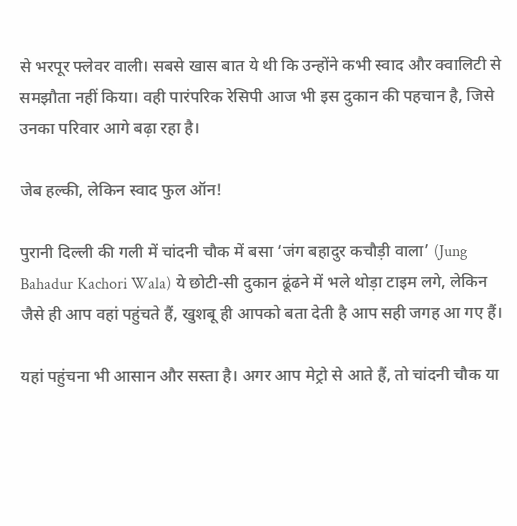से भरपूर फ्लेवर वाली। सबसे खास बात ये थी कि उन्होंने कभी स्वाद और क्वालिटी से समझौता नहीं किया। वही पारंपरिक रेसिपी आज भी इस दुकान की पहचान है, जिसे उनका परिवार आगे बढ़ा रहा है।

जेब हल्की, लेकिन स्वाद फुल ऑन!

पुरानी दिल्ली की गली में चांदनी चौक में बसा ‘जंग बहादुर कचौड़ी वाला’ (Jung Bahadur Kachori Wala) ये छोटी-सी दुकान ढूंढने में भले थोड़ा टाइम लगे, लेकिन जैसे ही आप वहां पहुंचते हैं, खुशबू ही आपको बता देती है आप सही जगह आ गए हैं।

यहां पहुंचना भी आसान और सस्ता है। अगर आप मेट्रो से आते हैं, तो चांदनी चौक या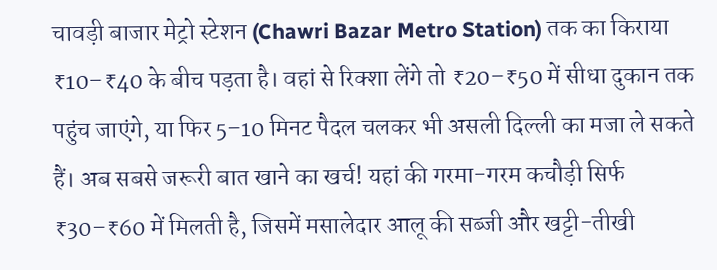चावड़ी बाजार मेट्रो स्टेशन (Chawri Bazar Metro Station) तक का किराया ₹10–₹40 के बीच पड़ता है। वहां से रिक्शा लेंगे तो ₹20–₹50 में सीधा दुकान तक पहुंच जाएंगे, या फिर 5–10 मिनट पैदल चलकर भी असली दिल्ली का मजा ले सकते हैं। अब सबसे जरूरी बात खाने का खर्च! यहां की गरमा-गरम कचौड़ी सिर्फ ₹30–₹60 में मिलती है, जिसमें मसालेदार आलू की सब्जी और खट्टी-तीखी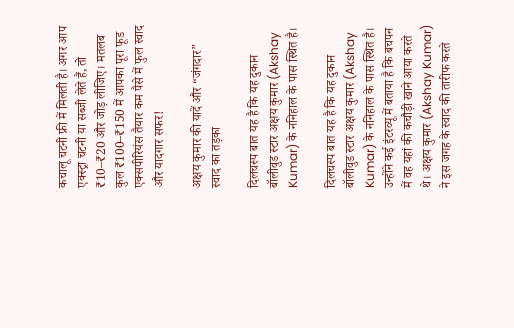कचालू चटनी फ्री में मिलती है। अगर आप एक्स्ट्रा चटनी या सब्जी लेते हैं, तो ₹10–₹20 और जोड़ लीजिए। मतलब कुल ₹100–₹150 में आपका पूरा फूड एक्सपीरियंस तैयार कम पैसे में फुल स्वाद और यादगार सफर!

अक्षय कुमार की यादें और “जंगदार” स्वाद का तड़का

दिलचस्प बात यह है कि यह दुकान बॉलीवुड स्टार अक्षय कुमार (Akshay Kumar) के ननिहाल के पास स्थित है।

दिलचस्प बात यह है कि यह दुकान बॉलीवुड स्टार अक्षय कुमार (Akshay Kumar) के ननिहाल के पास स्थित है। उन्होंने कई इंटरव्यू में बताया है कि बचपन में वह यहां की कचौड़ी खाने आया करते थे। अक्षय कुमार (Akshay Kumar) ने इस जगह के स्वाद की तारीफ करते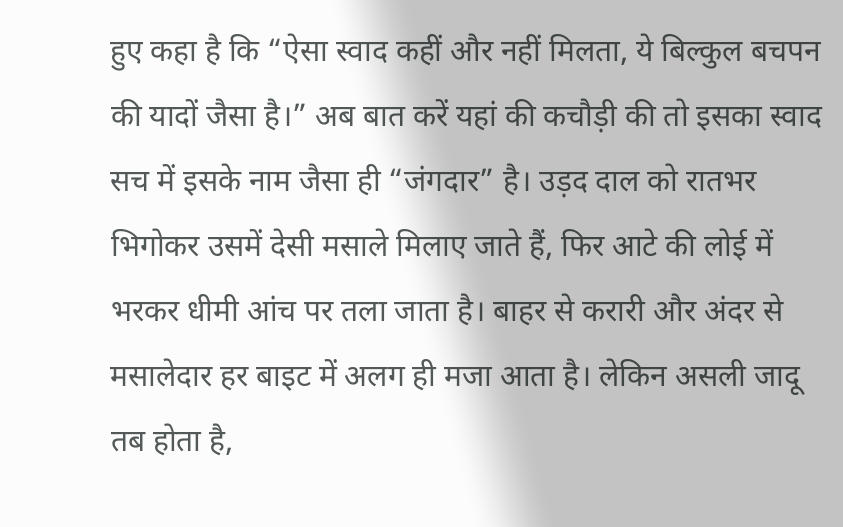हुए कहा है कि “ऐसा स्वाद कहीं और नहीं मिलता, ये बिल्कुल बचपन की यादों जैसा है।” अब बात करें यहां की कचौड़ी की तो इसका स्वाद सच में इसके नाम जैसा ही “जंगदार” है। उड़द दाल को रातभर भिगोकर उसमें देसी मसाले मिलाए जाते हैं, फिर आटे की लोई में भरकर धीमी आंच पर तला जाता है। बाहर से करारी और अंदर से मसालेदार हर बाइट में अलग ही मजा आता है। लेकिन असली जादू तब होता है,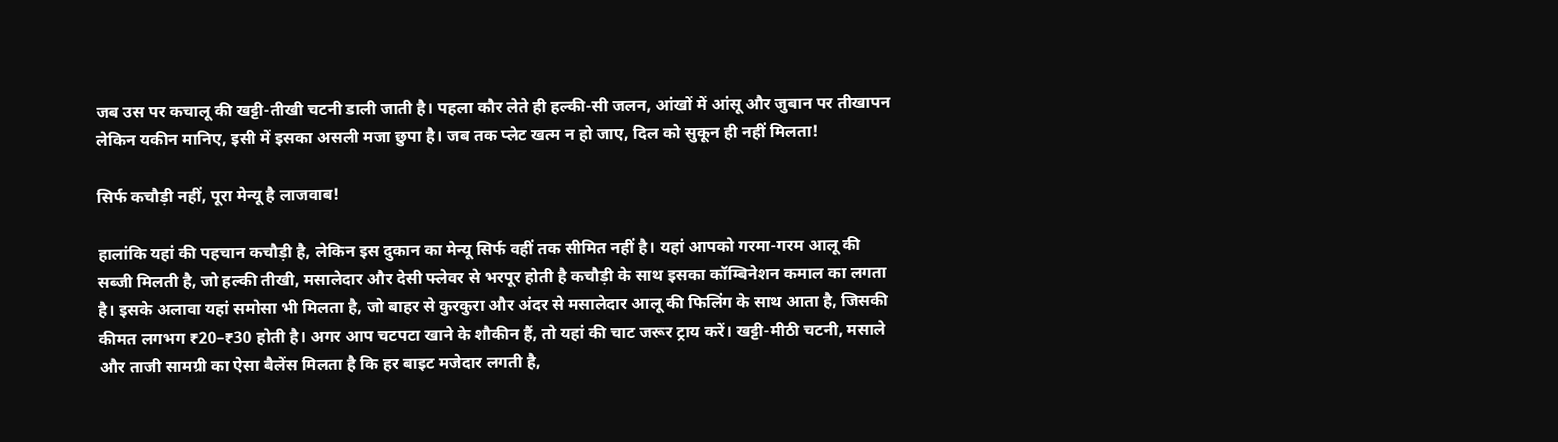जब उस पर कचालू की खट्टी-तीखी चटनी डाली जाती है। पहला कौर लेते ही हल्की-सी जलन, आंखों में आंसू और जुबान पर तीखापन लेकिन यकीन मानिए, इसी में इसका असली मजा छुपा है। जब तक प्लेट खत्म न हो जाए, दिल को सुकून ही नहीं मिलता!

सिर्फ कचौड़ी नहीं, पूरा मेन्यू है लाजवाब!

हालांकि यहां की पहचान कचौड़ी है, लेकिन इस दुकान का मेन्यू सिर्फ वहीं तक सीमित नहीं है। यहां आपको गरमा-गरम आलू की सब्जी मिलती है, जो हल्की तीखी, मसालेदार और देसी फ्लेवर से भरपूर होती है कचौड़ी के साथ इसका कॉम्बिनेशन कमाल का लगता है। इसके अलावा यहां समोसा भी मिलता है, जो बाहर से कुरकुरा और अंदर से मसालेदार आलू की फिलिंग के साथ आता है, जिसकी कीमत लगभग ₹20–₹30 होती है। अगर आप चटपटा खाने के शौकीन हैं, तो यहां की चाट जरूर ट्राय करें। खट्टी-मीठी चटनी, मसाले और ताजी सामग्री का ऐसा बैलेंस मिलता है कि हर बाइट मजेदार लगती है,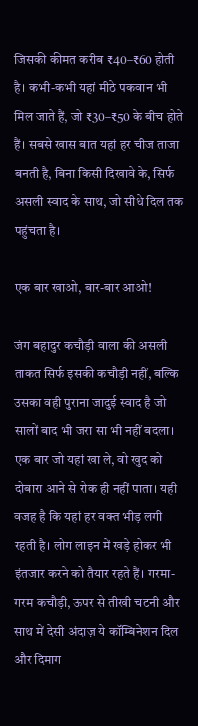जिसकी कीमत करीब ₹40–₹60 होती है। कभी-कभी यहां मीठे पकवान भी मिल जाते हैं, जो ₹30–₹50 के बीच होते हैं। सबसे खास बात यहां हर चीज ताजा बनती है, बिना किसी दिखावे के, सिर्फ असली स्वाद के साथ, जो सीधे दिल तक पहुंचता है।

एक बार खाओ, बार-बार आओ!

जंग बहादुर कचौड़ी वाला की असली ताकत सिर्फ इसकी कचौड़ी नहीं, बल्कि उसका वही पुराना जादुई स्वाद है जो सालों बाद भी जरा सा भी नहीं बदला। एक बार जो यहां खा ले, वो खुद को दोबारा आने से रोक ही नहीं पाता। यही वजह है कि यहां हर वक्त भीड़ लगी रहती है। लोग लाइन में खड़े होकर भी इंतजार करने को तैयार रहते हैं। गरमा-गरम कचौड़ी, ऊपर से तीखी चटनी और साथ में देसी अंदाज़ ये कॉम्बिनेशन दिल और दिमाग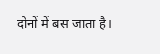दोनों में बस जाता है।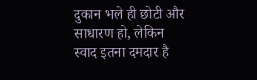दुकान भले ही छोटी और साधारण हो, लेकिन स्वाद इतना दमदार है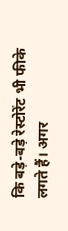कि बड़े-बड़े रेस्टोरेंट भी फीके लगते हैं। अगर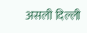असली दिल्ली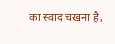का स्वाद चखना है,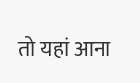तो यहां आना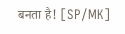बनता है! [SP/MK]